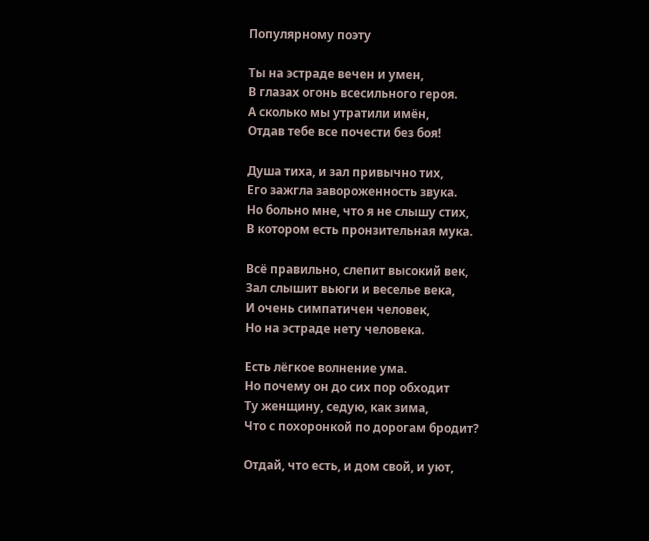Популярному поэту

Ты на эстраде вечен и умен,
В глазах огонь всесильного героя.
А сколько мы утратили имён,
Отдав тебе все почести без боя!

Душа тиха, и зал привычно тих,
Его зажгла завороженность звука.
Но больно мне, что я не слышу стих,
В котором есть пронзительная мука.

Всё правильно, слепит высокий век,
Зал слышит вьюги и веселье века,
И очень симпатичен человек,
Но на эстраде нету человека.

Есть лёгкое волнение ума.
Но почему он до сих пор обходит
Ту женщину, седую, как зима,
Что с похоронкой по дорогам бродит?

Отдай, что есть, и дом свой, и уют,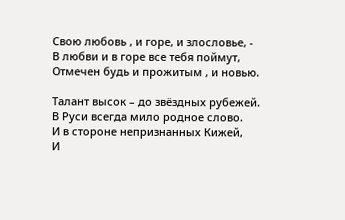Свою любовь , и горе, и злословье, -
В любви и в горе все тебя поймут,
Отмечен будь и прожитым , и новью.

Талант высок – до звёздных рубежей.
В Руси всегда мило родное слово.
И в стороне непризнанных Кижей,
И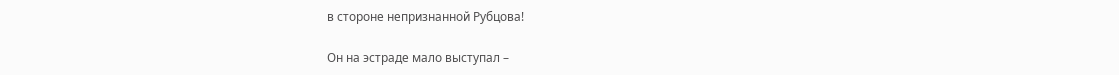в стороне непризнанной Рубцова!

Он на эстраде мало выступал –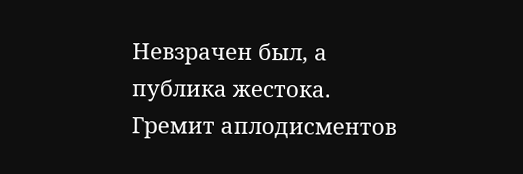Невзрачен был, а публика жестока.
Гремит аплодисментов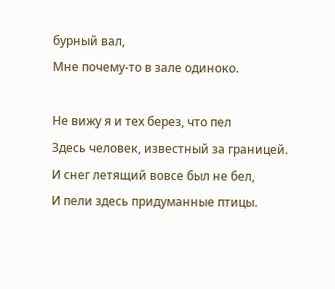бурный вал,
Мне почему-то в зале одиноко.

Не вижу я и тех берез, что пел
Здесь человек, известный за границей.
И снег летящий вовсе был не бел,
И пели здесь придуманные птицы.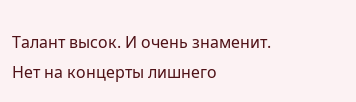Талант высок. И очень знаменит.
Нет на концерты лишнего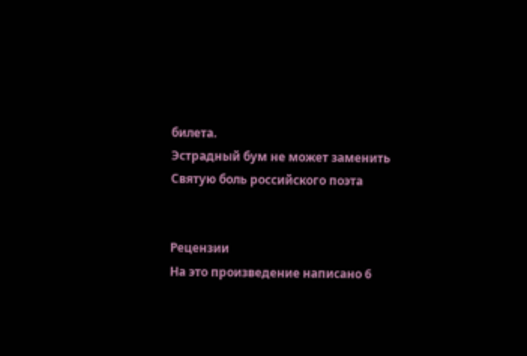билета.
Эстрадный бум не может заменить
Святую боль российского поэта


Рецензии
На это произведение написано 6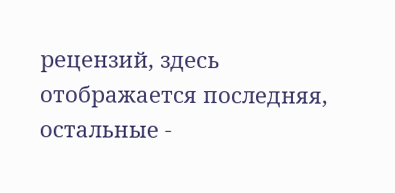рецензий, здесь отображается последняя, остальные -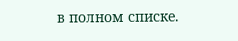в полном списке.